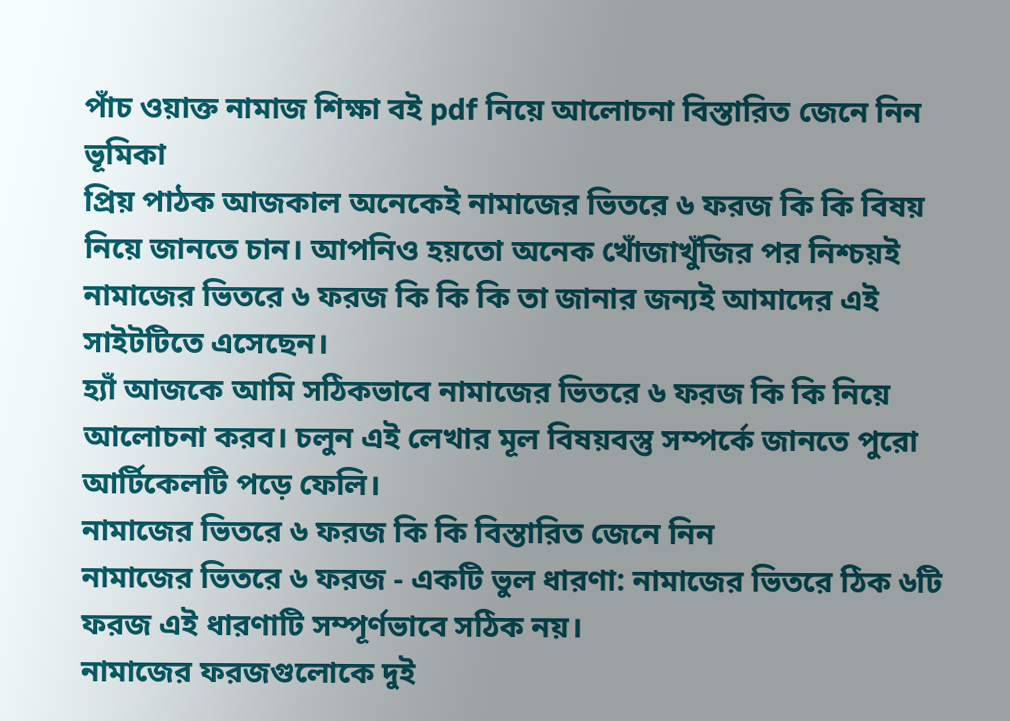পাঁচ ওয়াক্ত নামাজ শিক্ষা বই pdf নিয়ে আলোচনা বিস্তারিত জেনে নিন
ভূমিকা
প্রিয় পাঠক আজকাল অনেকেই নামাজের ভিতরে ৬ ফরজ কি কি বিষয় নিয়ে জানতে চান। আপনিও হয়তো অনেক খোঁজাখুঁজির পর নিশ্চয়ই নামাজের ভিতরে ৬ ফরজ কি কি কি তা জানার জন্যই আমাদের এই সাইটটিতে এসেছেন।
হ্যাঁ আজকে আমি সঠিকভাবে নামাজের ভিতরে ৬ ফরজ কি কি নিয়ে আলোচনা করব। চলুন এই লেখার মূল বিষয়বস্তু সম্পর্কে জানতে পুরো আর্টিকেলটি পড়ে ফেলি।
নামাজের ভিতরে ৬ ফরজ কি কি বিস্তারিত জেনে নিন
নামাজের ভিতরে ৬ ফরজ - একটি ভুল ধারণা: নামাজের ভিতরে ঠিক ৬টি ফরজ এই ধারণাটি সম্পূর্ণভাবে সঠিক নয়।
নামাজের ফরজগুলোকে দুই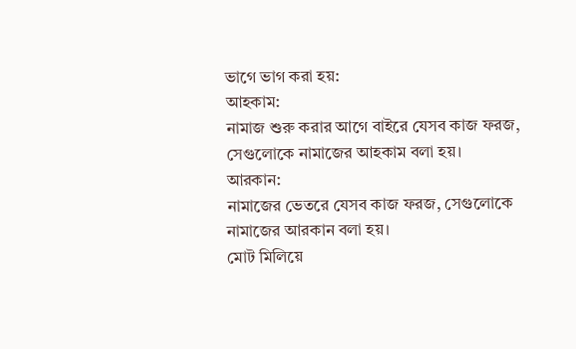ভাগে ভাগ করা হয়:
আহকাম:
নামাজ শুরু করার আগে বাইরে যেসব কাজ ফরজ, সেগুলোকে নামাজের আহকাম বলা হয়।
আরকান:
নামাজের ভেতরে যেসব কাজ ফরজ, সেগুলোকে নামাজের আরকান বলা হয়।
মোট মিলিয়ে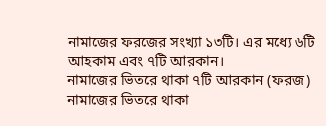নামাজের ফরজের সংখ্যা ১৩টি। এর মধ্যে ৬টি আহকাম এবং ৭টি আরকান।
নামাজের ভিতরে থাকা ৭টি আরকান (ফরজ)
নামাজের ভিতরে থাকা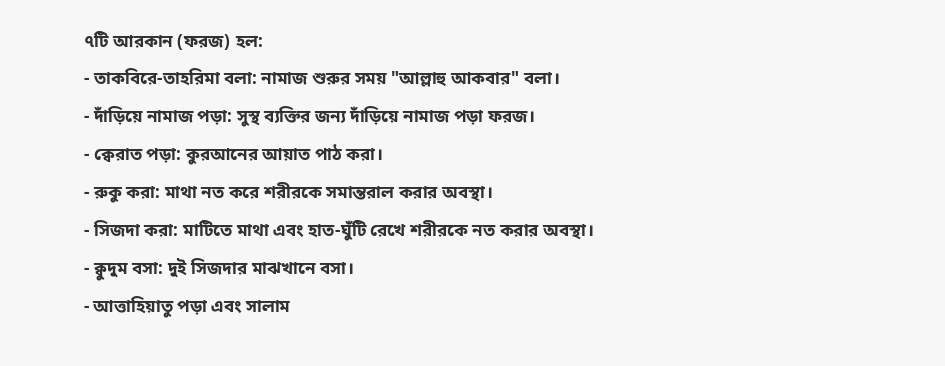৭টি আরকান (ফরজ) হল:
- তাকবিরে-তাহরিমা বলা: নামাজ শুরুর সময় "আল্লাহু আকবার" বলা।
- দাঁড়িয়ে নামাজ পড়া: সুস্থ ব্যক্তির জন্য দাঁড়িয়ে নামাজ পড়া ফরজ।
- ক্বেরাত পড়া: কুরআনের আয়াত পাঠ করা।
- রুকু করা: মাথা নত করে শরীরকে সমান্তরাল করার অবস্থা।
- সিজদা করা: মাটিতে মাথা এবং হাত-ঘুঁটি রেখে শরীরকে নত করার অবস্থা।
- ক্বুদুম বসা: দুই সিজদার মাঝখানে বসা।
- আত্তাহিয়াতু পড়া এবং সালাম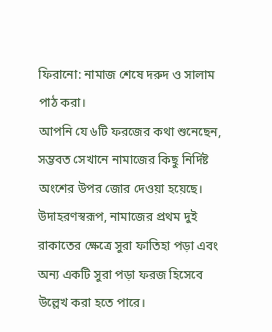ফিরানো: নামাজ শেষে দরুদ ও সালাম পাঠ করা।
আপনি যে ৬টি ফরজের কথা শুনেছেন, সম্ভবত সেখানে নামাজের কিছু নির্দিষ্ট অংশের উপর জোর দেওয়া হয়েছে। উদাহরণস্বরূপ, নামাজের প্রথম দুই রাকাতের ক্ষেত্রে সুরা ফাতিহা পড়া এবং অন্য একটি সুরা পড়া ফরজ হিসেবে উল্লেখ করা হতে পারে।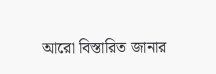আরো বিস্তারিত জানার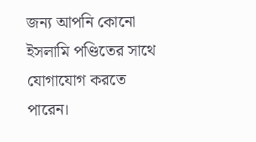জন্য আপনি কোনো ইসলামি পণ্ডিতের সাথে যোগাযোগ করতে পারেন।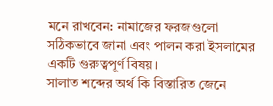মনে রাখবেন: নামাজের ফরজগুলো সঠিকভাবে জানা এবং পালন করা ইসলামের একটি গুরুত্বপূর্ণ বিষয়।
সালাত শব্দের অর্থ কি বিস্তারিত জেনে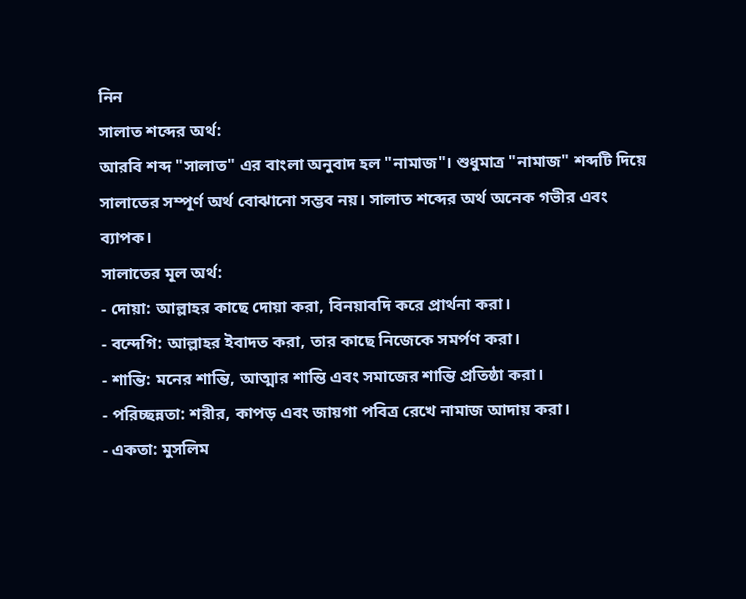নিন
সালাত শব্দের অর্থ:
আরবি শব্দ "সালাত" এর বাংলা অনুবাদ হল "নামাজ"। শুধুমাত্র "নামাজ" শব্দটি দিয়ে সালাতের সম্পূর্ণ অর্থ বোঝানো সম্ভব নয়। সালাত শব্দের অর্থ অনেক গভীর এবং ব্যাপক।
সালাতের মূল অর্থ:
- দোয়া: আল্লাহর কাছে দোয়া করা, বিনয়াবদি করে প্রার্থনা করা।
- বন্দেগি: আল্লাহর ইবাদত করা, তার কাছে নিজেকে সমর্পণ করা।
- শান্তি: মনের শান্তি, আত্মার শান্তি এবং সমাজের শান্তি প্রতিষ্ঠা করা।
- পরিচ্ছন্নতা: শরীর, কাপড় এবং জায়গা পবিত্র রেখে নামাজ আদায় করা।
- একতা: মুসলিম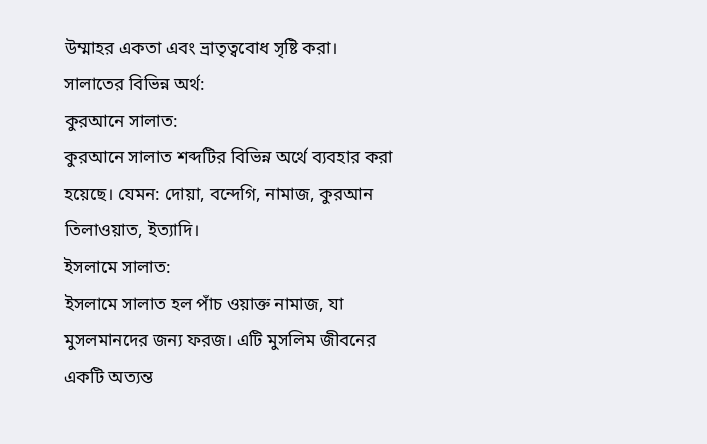উম্মাহর একতা এবং ভ্রাতৃত্ববোধ সৃষ্টি করা।
সালাতের বিভিন্ন অর্থ:
কুরআনে সালাত:
কুরআনে সালাত শব্দটির বিভিন্ন অর্থে ব্যবহার করা হয়েছে। যেমন: দোয়া, বন্দেগি, নামাজ, কুরআন তিলাওয়াত, ইত্যাদি।
ইসলামে সালাত:
ইসলামে সালাত হল পাঁচ ওয়াক্ত নামাজ, যা মুসলমানদের জন্য ফরজ। এটি মুসলিম জীবনের একটি অত্যন্ত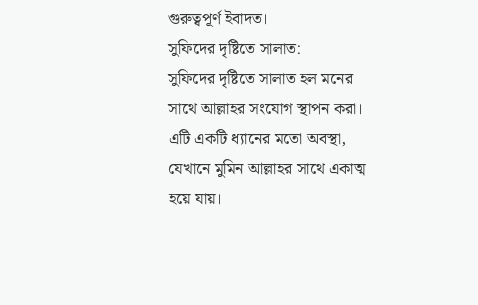গুরুত্বপূর্ণ ইবাদত।
সুফিদের দৃষ্টিতে সালাত:
সুফিদের দৃষ্টিতে সালাত হল মনের সাথে আল্লাহর সংযোগ স্থাপন করা। এটি একটি ধ্যানের মতো অবস্থা, যেখানে মুমিন আল্লাহর সাথে একাত্ম হয়ে যায়।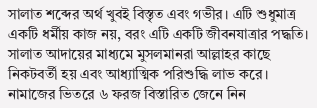সালাত শব্দের অর্থ খুবই বিস্তৃত এবং গভীর। এটি শুধুমাত্র একটি ধর্মীয় কাজ নয়, বরং এটি একটি জীবনযাত্রার পদ্ধতি। সালাত আদায়ের মাধ্যমে মুসলমানরা আল্লাহর কাছে নিকটবর্তী হয় এবং আধ্যাত্মিক পরিশুদ্ধি লাভ করে।
নামাজের ভিতরে ৬ ফরজ বিস্তারিত জেনে নিন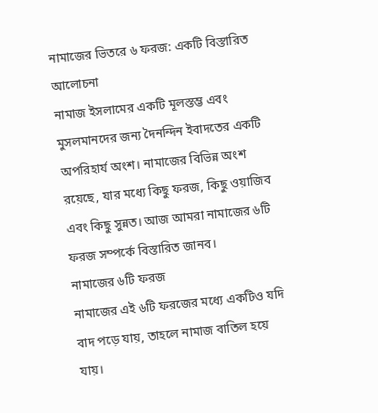নামাজের ভিতরে ৬ ফরজ: একটি বিস্তারিত আলোচনা
নামাজ ইসলামের একটি মূলস্তম্ভ এবং মুসলমানদের জন্য দৈনন্দিন ইবাদতের একটি অপরিহার্য অংশ। নামাজের বিভিন্ন অংশ রয়েছে, যার মধ্যে কিছু ফরজ, কিছু ওয়াজিব এবং কিছু সুন্নত। আজ আমরা নামাজের ৬টি ফরজ সম্পর্কে বিস্তারিত জানব।
নামাজের ৬টি ফরজ
নামাজের এই ৬টি ফরজের মধ্যে একটিও যদি বাদ পড়ে যায়, তাহলে নামাজ বাতিল হয়ে যায়।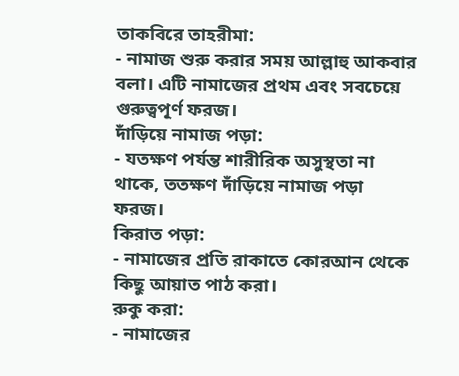তাকবিরে তাহরীমা:
- নামাজ শুরু করার সময় আল্লাহু আকবার বলা। এটি নামাজের প্রথম এবং সবচেয়ে গুরুত্বপূর্ণ ফরজ।
দাঁড়িয়ে নামাজ পড়া:
- যতক্ষণ পর্যন্ত শারীরিক অসুস্থতা না থাকে, ততক্ষণ দাঁড়িয়ে নামাজ পড়া ফরজ।
কিরাত পড়া:
- নামাজের প্রতি রাকাতে কোরআন থেকে কিছু আয়াত পাঠ করা।
রুকু করা:
- নামাজের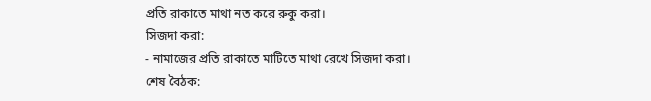প্রতি রাকাতে মাথা নত করে রুকু করা।
সিজদা করা:
- নামাজের প্রতি রাকাতে মাটিতে মাথা রেখে সিজদা করা।
শেষ বৈঠক: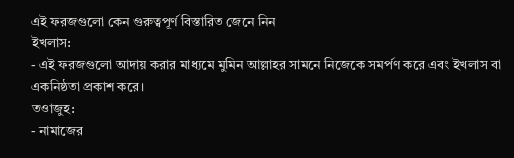এই ফরজগুলো কেন গুরুত্বপূর্ণ বিস্তারিত জেনে নিন
ইখলাস:
- এই ফরজগুলো আদায় করার মাধ্যমে মুমিন আল্লাহর সামনে নিজেকে সমর্পণ করে এবং ইখলাস বা একনিষ্ঠতা প্রকাশ করে।
তওাজুহ:
- নামাজের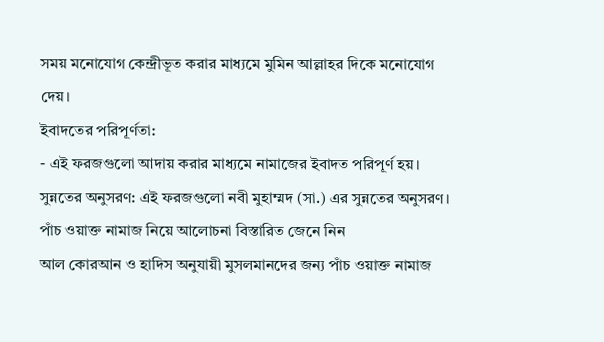সময় মনোযোগ কেন্দ্রীভূত করার মাধ্যমে মুমিন আল্লাহর দিকে মনোযোগ দেয়।
ইবাদতের পরিপূর্ণতা:
- এই ফরজগুলো আদায় করার মাধ্যমে নামাজের ইবাদত পরিপূর্ণ হয়।
সুন্নতের অনুসরণ: এই ফরজগুলো নবী মুহাম্মদ (সা.) এর সুন্নতের অনুসরণ।
পাঁচ ওয়াক্ত নামাজ নিয়ে আলোচনা বিস্তারিত জেনে নিন
আল কোরআন ও হাদিস অনুযায়ী মুসলমানদের জন্য পাঁচ ওয়াক্ত নামাজ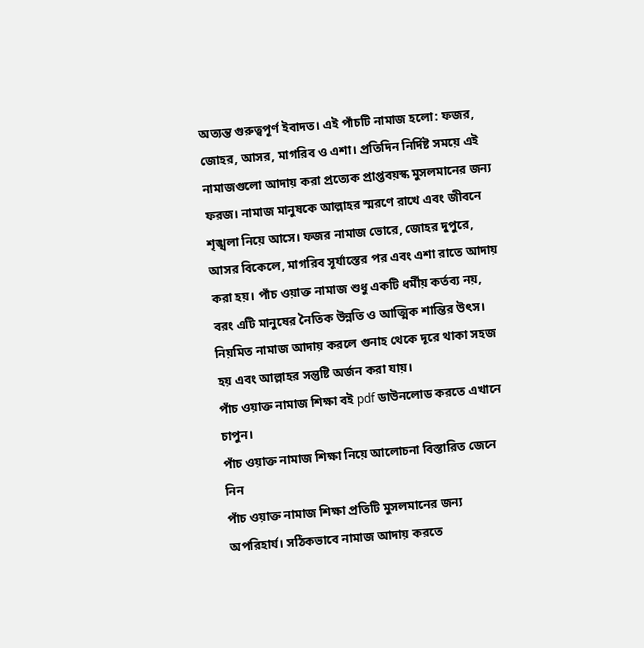অত্যন্ত গুরুত্বপূর্ণ ইবাদত। এই পাঁচটি নামাজ হলো: ফজর, জোহর, আসর, মাগরিব ও এশা। প্রতিদিন নির্দিষ্ট সময়ে এই নামাজগুলো আদায় করা প্রত্যেক প্রাপ্তবয়স্ক মুসলমানের জন্য ফরজ। নামাজ মানুষকে আল্লাহর স্মরণে রাখে এবং জীবনে শৃঙ্খলা নিয়ে আসে। ফজর নামাজ ভোরে, জোহর দুপুরে, আসর বিকেলে, মাগরিব সূর্যাস্তের পর এবং এশা রাতে আদায় করা হয়। পাঁচ ওয়াক্ত নামাজ শুধু একটি ধর্মীয় কর্তব্য নয়, বরং এটি মানুষের নৈতিক উন্নতি ও আত্মিক শান্তির উৎস। নিয়মিত নামাজ আদায় করলে গুনাহ থেকে দূরে থাকা সহজ হয় এবং আল্লাহর সন্তুষ্টি অর্জন করা যায়।
পাঁচ ওয়াক্ত নামাজ শিক্ষা বই pdf ডাউনলোড করতে এখানে চাপুন।
পাঁচ ওয়াক্ত নামাজ শিক্ষা নিয়ে আলোচনা বিস্তারিত জেনে নিন
পাঁচ ওয়াক্ত নামাজ শিক্ষা প্রতিটি মুসলমানের জন্য অপরিহার্য। সঠিকভাবে নামাজ আদায় করতে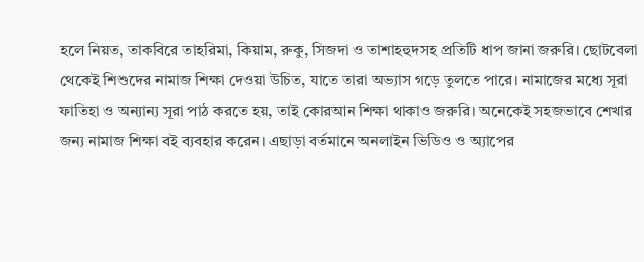হলে নিয়ত, তাকবিরে তাহরিমা, কিয়াম, রুকু, সিজদা ও তাশাহহুদসহ প্রতিটি ধাপ জানা জরুরি। ছোটবেলা থেকেই শিশুদের নামাজ শিক্ষা দেওয়া উচিত, যাতে তারা অভ্যাস গড়ে তুলতে পারে। নামাজের মধ্যে সূরা ফাতিহা ও অন্যান্য সূরা পাঠ করতে হয়, তাই কোরআন শিক্ষা থাকাও জরুরি। অনেকেই সহজভাবে শেখার জন্য নামাজ শিক্ষা বই ব্যবহার করেন। এছাড়া বর্তমানে অনলাইন ভিডিও ও অ্যাপের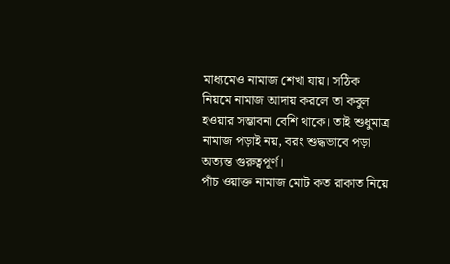মাধ্যমেও নামাজ শেখা যায়। সঠিক নিয়মে নামাজ আদায় করলে তা কবুল হওয়ার সম্ভাবনা বেশি থাকে। তাই শুধুমাত্র নামাজ পড়াই নয়, বরং শুদ্ধভাবে পড়া অত্যন্ত গুরুত্বপূর্ণ।
পাঁচ ওয়াক্ত নামাজ মোট কত রাকাত নিয়ে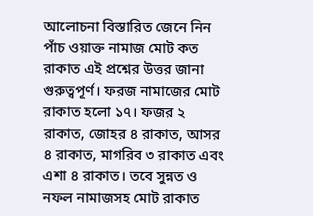আলোচনা বিস্তারিত জেনে নিন
পাঁচ ওয়াক্ত নামাজ মোট কত রাকাত এই প্রশ্নের উত্তর জানা গুরুত্বপূর্ণ। ফরজ নামাজের মোট রাকাত হলো ১৭। ফজর ২ রাকাত, জোহর ৪ রাকাত, আসর ৪ রাকাত, মাগরিব ৩ রাকাত এবং এশা ৪ রাকাত। তবে সুন্নত ও নফল নামাজসহ মোট রাকাত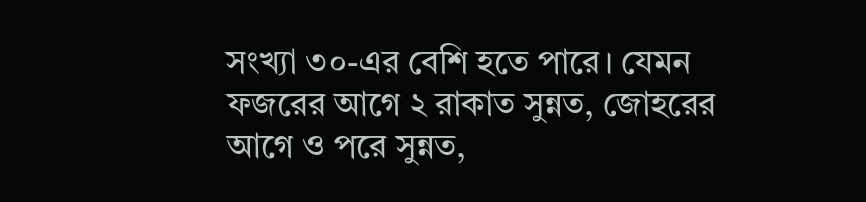সংখ্যা ৩০-এর বেশি হতে পারে। যেমন ফজরের আগে ২ রাকাত সুন্নত, জোহরের আগে ও পরে সুন্নত,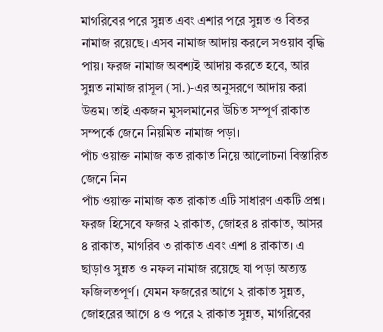মাগরিবের পরে সুন্নত এবং এশার পরে সুন্নত ও বিতর নামাজ রয়েছে। এসব নামাজ আদায় করলে সওয়াব বৃদ্ধি পায়। ফরজ নামাজ অবশ্যই আদায় করতে হবে, আর সুন্নত নামাজ রাসূল (সা.)-এর অনুসরণে আদায় করা উত্তম। তাই একজন মুসলমানের উচিত সম্পূর্ণ রাকাত সম্পর্কে জেনে নিয়মিত নামাজ পড়া।
পাঁচ ওয়াক্ত নামাজ কত রাকাত নিয়ে আলোচনা বিস্তারিত জেনে নিন
পাঁচ ওয়াক্ত নামাজ কত রাকাত এটি সাধারণ একটি প্রশ্ন। ফরজ হিসেবে ফজর ২ রাকাত, জোহর ৪ রাকাত, আসর ৪ রাকাত, মাগরিব ৩ রাকাত এবং এশা ৪ রাকাত। এ ছাড়াও সুন্নত ও নফল নামাজ রয়েছে যা পড়া অত্যন্ত ফজিলতপূর্ণ। যেমন ফজরের আগে ২ রাকাত সুন্নত, জোহরের আগে ৪ ও পরে ২ রাকাত সুন্নত, মাগরিবের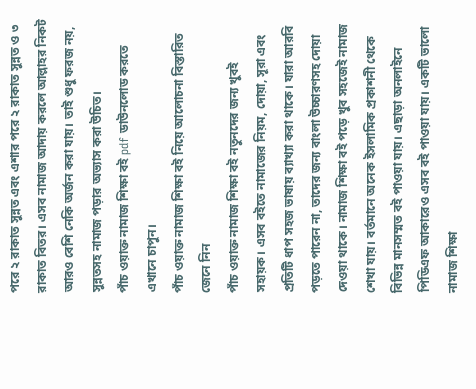পরে ২ রাকাত সুন্নত এবং এশার পরে ২ রাকাত সুন্নত ও ৩ রাকাত বিতর। এসব নামাজ আদায় করলে আল্লাহর নিকট আরও বেশি নেকি অর্জন করা যায়। তাই শুধু ফরজ নয়, সুন্নতসহ নামাজ পড়ার অভ্যাস করা উচিত।
পাঁচ ওয়াক্ত নামাজ শিক্ষা বই pdf ডাউনলোড করতে এখানে চাপুন।
পাঁচ ওয়াক্ত নামাজ শিক্ষা বই নিয়ে আলোচনা বিস্তারিত জেনে নিন
পাঁচ ওয়াক্ত নামাজ শিক্ষা বই নতুনদের জন্য খুবই সহায়ক। এসব বইতে নামাজের নিয়ম, দোয়া, সূরা এবং প্রতিটি ধাপ সহজ ভাষায় ব্যাখ্যা করা থাকে। যারা আরবি পড়তে পারেন না, তাদের জন্য বাংলা উচ্চারণসহ দোয়া দেওয়া থাকে। নামাজ শিক্ষা বই পড়ে খুব সহজেই নামাজ শেখা যায়। বর্তমানে অনেক ইসলামিক প্রকাশনী থেকে বিভিন্ন মানসম্মত বই পাওয়া যায়। এছাড়া অনলাইনে পিডিএফ আকারেও এসব বই পাওয়া যায়। একটি ভালো নামাজ শিক্ষা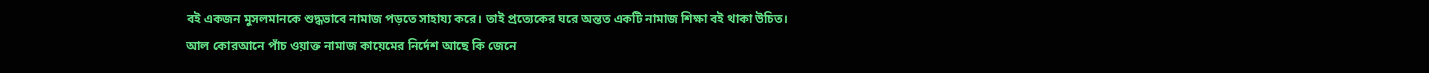বই একজন মুসলমানকে শুদ্ধভাবে নামাজ পড়তে সাহায্য করে। তাই প্রত্যেকের ঘরে অন্তত একটি নামাজ শিক্ষা বই থাকা উচিত।
আল কোরআনে পাঁচ ওয়াক্ত নামাজ কায়েমের নির্দেশ আছে কি জেনে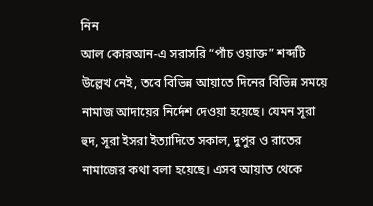নিন
আল কোরআন-এ সরাসরি “পাঁচ ওয়াক্ত” শব্দটি উল্লেখ নেই, তবে বিভিন্ন আয়াতে দিনের বিভিন্ন সময়ে নামাজ আদায়ের নির্দেশ দেওয়া হয়েছে। যেমন সূরা হুদ, সূরা ইসরা ইত্যাদিতে সকাল, দুপুর ও রাতের নামাজের কথা বলা হয়েছে। এসব আয়াত থেকে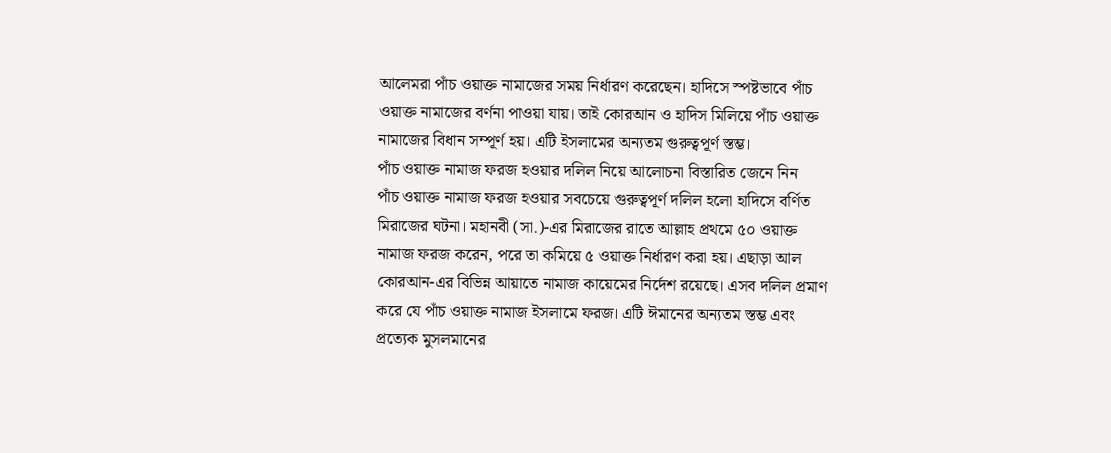আলেমরা পাঁচ ওয়াক্ত নামাজের সময় নির্ধারণ করেছেন। হাদিসে স্পষ্টভাবে পাঁচ ওয়াক্ত নামাজের বর্ণনা পাওয়া যায়। তাই কোরআন ও হাদিস মিলিয়ে পাঁচ ওয়াক্ত নামাজের বিধান সম্পূর্ণ হয়। এটি ইসলামের অন্যতম গুরুত্বপূর্ণ স্তম্ভ।
পাঁচ ওয়াক্ত নামাজ ফরজ হওয়ার দলিল নিয়ে আলোচনা বিস্তারিত জেনে নিন
পাঁচ ওয়াক্ত নামাজ ফরজ হওয়ার সবচেয়ে গুরুত্বপূর্ণ দলিল হলো হাদিসে বর্ণিত মিরাজের ঘটনা। মহানবী (সা.)-এর মিরাজের রাতে আল্লাহ প্রথমে ৫০ ওয়াক্ত নামাজ ফরজ করেন, পরে তা কমিয়ে ৫ ওয়াক্ত নির্ধারণ করা হয়। এছাড়া আল কোরআন-এর বিভিন্ন আয়াতে নামাজ কায়েমের নির্দেশ রয়েছে। এসব দলিল প্রমাণ করে যে পাঁচ ওয়াক্ত নামাজ ইসলামে ফরজ। এটি ঈমানের অন্যতম স্তম্ভ এবং প্রত্যেক মুসলমানের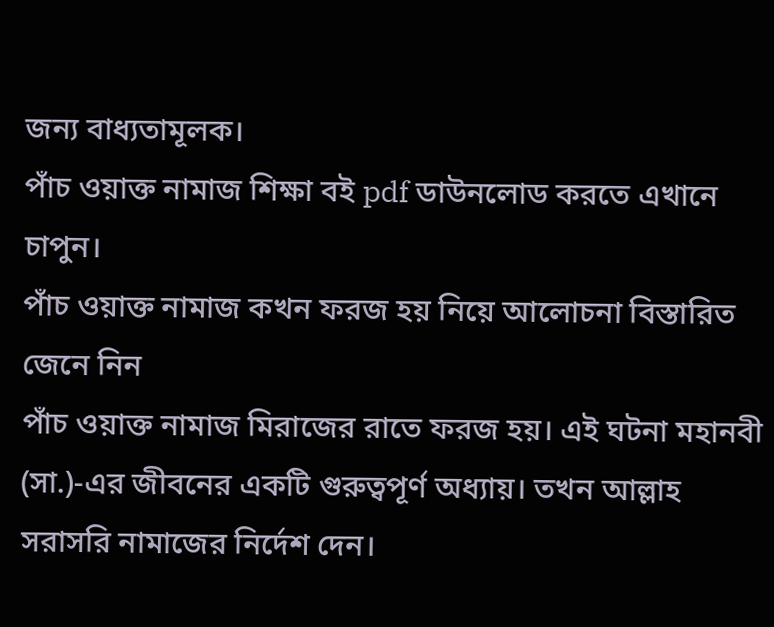জন্য বাধ্যতামূলক।
পাঁচ ওয়াক্ত নামাজ শিক্ষা বই pdf ডাউনলোড করতে এখানে চাপুন।
পাঁচ ওয়াক্ত নামাজ কখন ফরজ হয় নিয়ে আলোচনা বিস্তারিত জেনে নিন
পাঁচ ওয়াক্ত নামাজ মিরাজের রাতে ফরজ হয়। এই ঘটনা মহানবী (সা.)-এর জীবনের একটি গুরুত্বপূর্ণ অধ্যায়। তখন আল্লাহ সরাসরি নামাজের নির্দেশ দেন।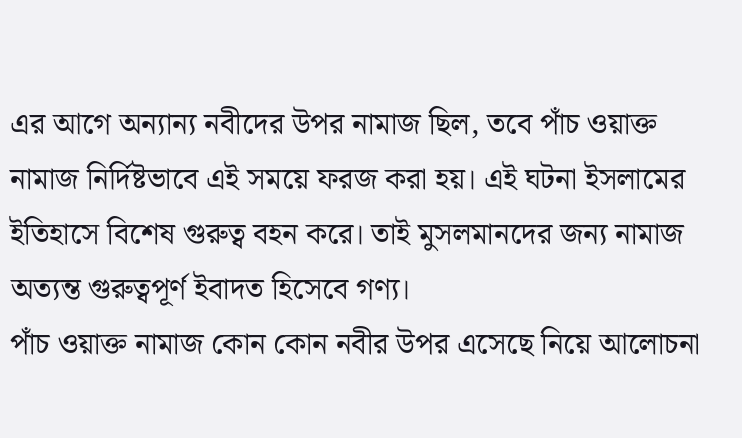এর আগে অন্যান্য নবীদের উপর নামাজ ছিল, তবে পাঁচ ওয়াক্ত নামাজ নির্দিষ্টভাবে এই সময়ে ফরজ করা হয়। এই ঘটনা ইসলামের ইতিহাসে বিশেষ গুরুত্ব বহন করে। তাই মুসলমানদের জন্য নামাজ অত্যন্ত গুরুত্বপূর্ণ ইবাদত হিসেবে গণ্য।
পাঁচ ওয়াক্ত নামাজ কোন কোন নবীর উপর এসেছে নিয়ে আলোচনা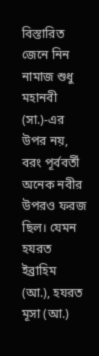বিস্তারিত জেনে নিন
নামাজ শুধু মহানবী (সা.)-এর উপর নয়, বরং পূর্ববর্তী অনেক নবীর উপরও ফরজ ছিল। যেমন হযরত ইব্রাহিম (আ.), হযরত মূসা (আ.)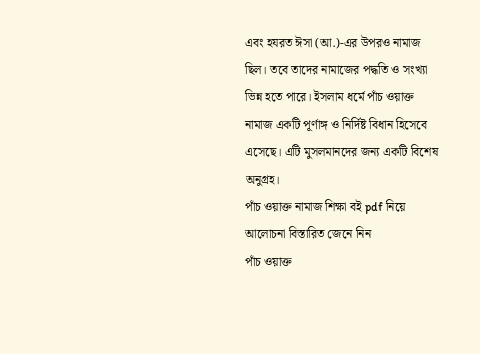এবং হযরত ঈসা (আ.)-এর উপরও নামাজ ছিল। তবে তাদের নামাজের পদ্ধতি ও সংখ্যা ভিন্ন হতে পারে। ইসলাম ধর্মে পাঁচ ওয়াক্ত নামাজ একটি পূর্ণাঙ্গ ও নির্দিষ্ট বিধান হিসেবে এসেছে। এটি মুসলমানদের জন্য একটি বিশেষ অনুগ্রহ।
পাঁচ ওয়াক্ত নামাজ শিক্ষা বই pdf নিয়ে আলোচনা বিস্তারিত জেনে নিন
পাঁচ ওয়াক্ত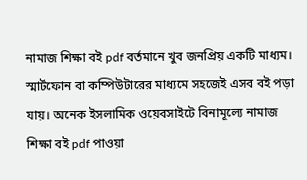নামাজ শিক্ষা বই pdf বর্তমানে খুব জনপ্রিয় একটি মাধ্যম। স্মার্টফোন বা কম্পিউটারের মাধ্যমে সহজেই এসব বই পড়া যায়। অনেক ইসলামিক ওয়েবসাইটে বিনামূল্যে নামাজ শিক্ষা বই pdf পাওয়া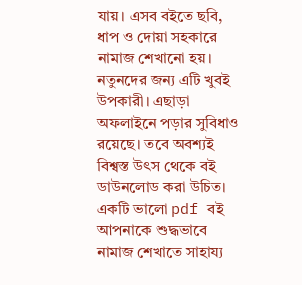যায়। এসব বইতে ছবি, ধাপ ও দোয়া সহকারে নামাজ শেখানো হয়। নতুনদের জন্য এটি খুবই উপকারী। এছাড়া অফলাইনে পড়ার সুবিধাও রয়েছে। তবে অবশ্যই বিশ্বস্ত উৎস থেকে বই ডাউনলোড করা উচিত। একটি ভালো pdf বই আপনাকে শুদ্ধভাবে নামাজ শেখাতে সাহায্য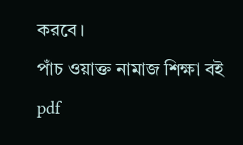করবে।
পাঁচ ওয়াক্ত নামাজ শিক্ষা বই pdf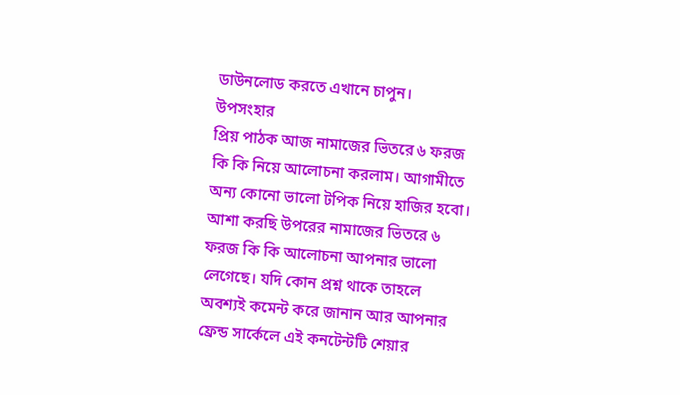ডাউনলোড করতে এখানে চাপুন।
উপসংহার
প্রিয় পাঠক আজ নামাজের ভিতরে ৬ ফরজ কি কি নিয়ে আলোচনা করলাম। আগামীতে অন্য কোনো ভালো টপিক নিয়ে হাজির হবো। আশা করছি উপরের নামাজের ভিতরে ৬ ফরজ কি কি আলোচনা আপনার ভালো লেগেছে। যদি কোন প্রশ্ন থাকে তাহলে অবশ্যই কমেন্ট করে জানান আর আপনার ফ্রেন্ড সার্কেলে এই কনটেন্টটি শেয়ার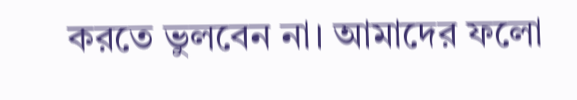করতে ভুলবেন না। আমাদের ফলো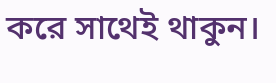করে সাথেই থাকুন।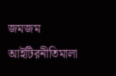জমজম আইটিরনীতিমালা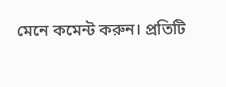মেনে কমেন্ট করুন। প্রতিটি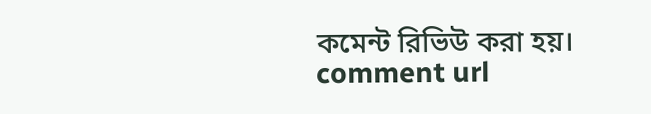কমেন্ট রিভিউ করা হয়।
comment url